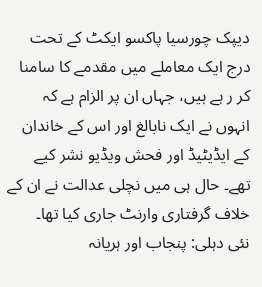دیپک چورسیا پاکسو ایکٹ کے تحت درج ایک معاملے میں مقدمے کا سامنا کر ر ہے ہیں، جہاں ان پر الزام ہے کہ انہوں نے ایک نابالغ اور اس کے خاندان کے ایڈیٹیڈ اور فحش ویڈیو نشر کیے تھے۔ حال ہی میں نچلی عدالت نے ان کے خلاف گرفتاری وارنٹ جاری کیا تھا۔
نئی دہلی: پنجاب اور ہریانہ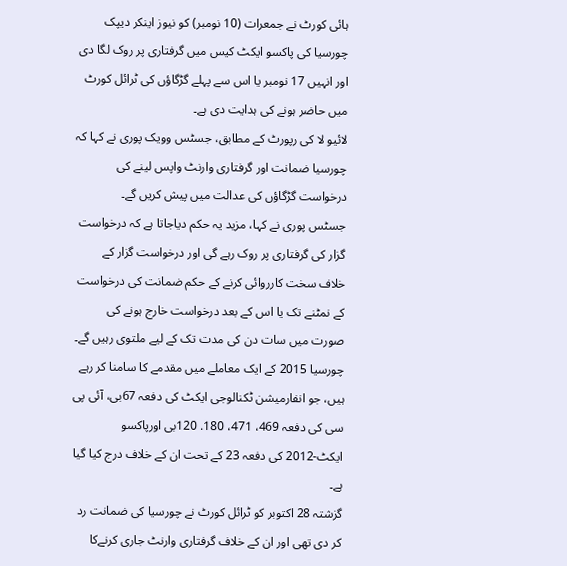ہائی کورٹ نے جمعرات (10 نومبر) کو نیوز اینکر دیپک چورسیا کی پاکسو ایکٹ کیس میں گرفتاری پر روک لگا دی اور انہیں 17 نومبر یا اس سے پہلے گڑگاؤں کی ٹرائل کورٹ میں حاضر ہونے کی ہدایت دی ہے۔
لائیو لا کی رپورٹ کے مطابق، جسٹس وویک پوری نے کہا کہ چورسیا ضمانت اور گرفتاری وارنٹ واپس لینے کی درخواست گڑگاؤں کی عدالت میں پیش کریں گے۔
جسٹس پوری نے کہا، مزید یہ حکم دیاجاتا ہے کہ درخواست گزار کی گرفتاری پر روک رہے گی اور درخواست گزار کے خلاف سخت کارروائی کرنے کے حکم ضمانت کی درخواست کے نمٹنے تک یا اس کے بعد درخواست خارج ہونے کی صورت میں سات دن کی مدت تک کے لیے ملتوی رہیں گے۔
چورسیا 2015 کے ایک معاملے میں مقدمے کا سامنا کر رہے ہیں، جو انفارمیشن ٹکنالوجی ایکٹ کی دفعہ 67بی، آئی پی سی کی دفعہ 469، 471، 180. 120بی اورپاکسو ایکٹ-2012 کی دفعہ 23 کے تحت ان کے خلاف درج کیا گیا ہے۔
گزشتہ 28 اکتوبر کو ٹرائل کورٹ نے چورسیا کی ضمانت رد کر دی تھی اور ان کے خلاف گرفتاری وارنٹ جاری کرنےکا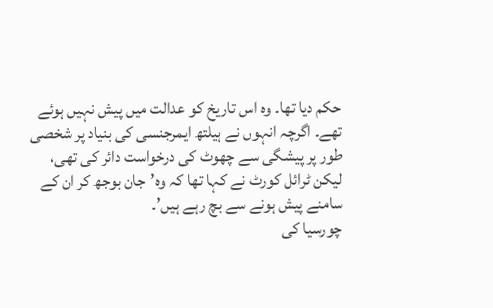حکم دیا تھا۔ وہ اس تاریخ کو عدالت میں پیش نہیں ہوئے تھے۔ اگرچہ انہوں نے ہیلتھ ایمرجنسی کی بنیاد پر شخصی طور پر پیشگی سے چھوٹ کی درخواست دائر کی تھی، لیکن ٹرائل کورٹ نے کہا تھا کہ وہ’جان بوجھ کر ان کے سامنے پیش ہونے سے بچ رہے ہیں’۔
چورسیا کی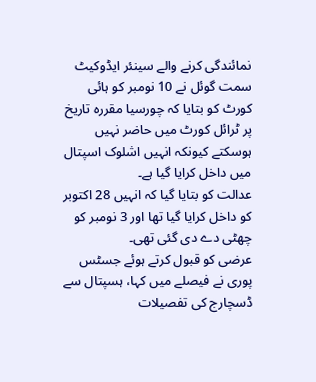نمائندگی کرنے والے سینئر ایڈوکیٹ سمت گوئل نے 10 نومبر کو ہائی کورٹ کو بتایا کہ چورسیا مقررہ تاریخ پر ٹرائل کورٹ میں حاضر نہیں ہوسکتے کیونکہ انہیں اشلوک اسپتال میں داخل کرایا گیا ہے۔
عدالت کو بتایا گیا کہ انہیں 28 اکتوبر کو داخل کرایا گیا تھا اور 3 نومبر کو چھٹی دے دی گئی تھی۔
عرضی کو قبول کرتے ہوئے جسٹس پوری نے فیصلے میں کہا، ہسپتال سے ڈسچارج کی تفصیلات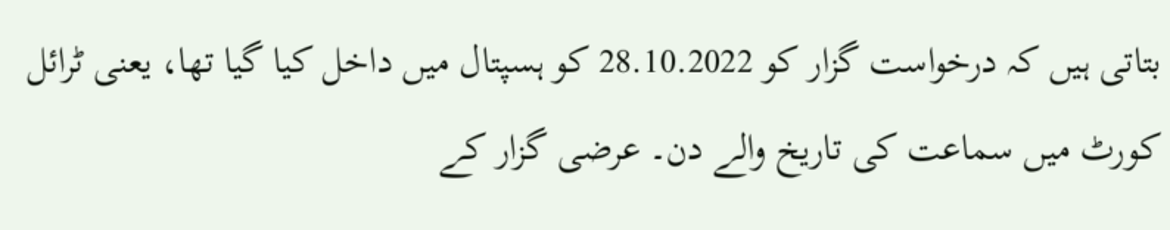بتاتی ہیں کہ درخواست گزار کو 28.10.2022 کو ہسپتال میں داخل کیا گیا تھا، یعنی ٹرائل کورٹ میں سماعت کی تاریخ والے دن۔ عرضی گزار کے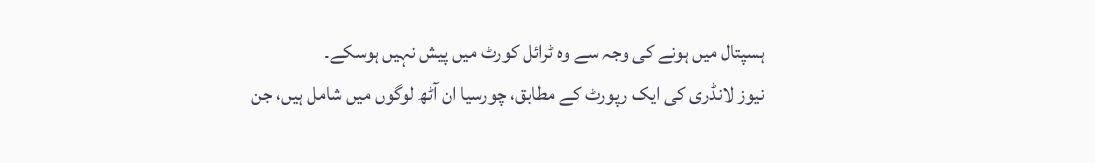ہسپتال میں ہونے کی وجہ سے وہ ٹرائل کورٹ میں پیش نہیں ہوسکے۔
نیوز لانڈری کی ایک رپورٹ کے مطابق، چورسیا ان آٹھ لوگوں میں شامل ہیں، جن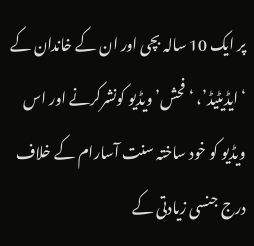پر ایک 10 سالہ بچی اور ان کے خاندان کے ‘ایڈیٹیڈ’، ‘فحش’ ویڈیو کونشرکرنے اور اس ویڈیو کو خود ساختہ سنت آسارام کے خلاف درج جنسی زیادتی کے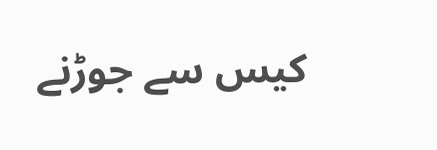کیس سے جوڑنے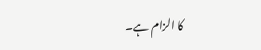کا الزام ہے۔